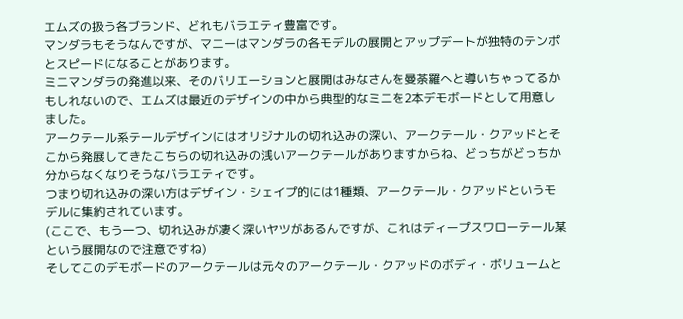エムズの扱う各ブランド、どれもバラエティ豊富です。
マンダラもそうなんですが、マニーはマンダラの各モデルの展開とアップデートが独特のテンポとスピードになることがあります。
ミニマンダラの発進以来、そのバリエーションと展開はみなさんを曼荼羅へと導いちゃってるかもしれないので、エムズは最近のデザインの中から典型的なミニを2本デモボードとして用意しました。
アークテール系テールデザインにはオリジナルの切れ込みの深い、アークテール・クアッドとそこから発展してきたこちらの切れ込みの浅いアークテールがありますからね、どっちがどっちか分からなくなりそうなバラエティです。
つまり切れ込みの深い方はデザイン・シェイプ的には1種類、アークテール・クアッドというモデルに集約されています。
(ここで、もう一つ、切れ込みが凄く深いヤツがあるんですが、これはディープスワローテール某という展開なので注意ですね)
そしてこのデモボードのアークテールは元々のアークテール・クアッドのボディ・ボリュームと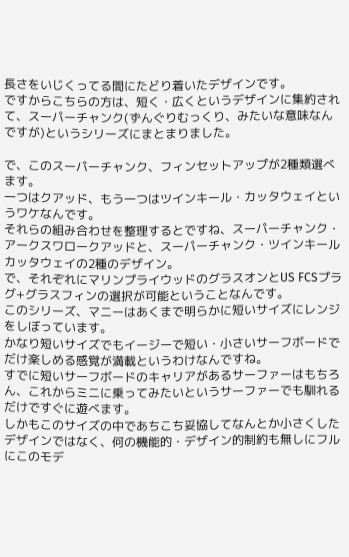長さをいじくってる間にたどり着いたデザインです。
ですからこちらの方は、短く・広くというデザインに集約されて、スーパーチャンク(ずんぐりむっくり、みたいな意味なんですが)というシリーズにまとまりました。

で、このスーパーチャンク、フィンセットアップが2種類選べます。
一つはクアッド、もう一つはツインキール・カッタウェイというワケなんです。
それらの組み合わせを整理するとですね、スーパーチャンク・アークスワロークアッドと、スーパーチャンク・ツインキールカッタウェイの2種のデザイン。
で、それぞれにマリンプライウッドのグラスオンとUS FCSプラグ+グラスフィンの選択が可能ということなんです。
このシリーズ、マニーはあくまで明らかに短いサイズにレンジをしぼっています。
かなり短いサイズでもイージーで短い・小さいサーフボードでだけ楽しめる感覚が満載というわけなんですね。
すでに短いサーフボードのキャリアがあるサーファーはもちろん、これからミニに乗ってみたいというサーファーでも馴れるだけですぐに遊べます。
しかもこのサイズの中であちこち妥協してなんとか小さくしたデザインではなく、何の機能的・デザイン的制約も無しにフルにこのモデ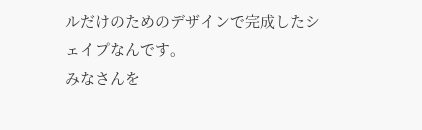ルだけのためのデザインで完成したシェイプなんです。
みなさんを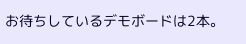お待ちしているデモボードは2本。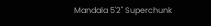Mandala 5'2" Superchunk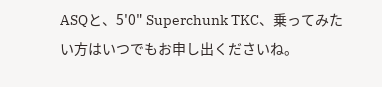ASQと、5'0" Superchunk TKC、乗ってみたい方はいつでもお申し出くださいね。